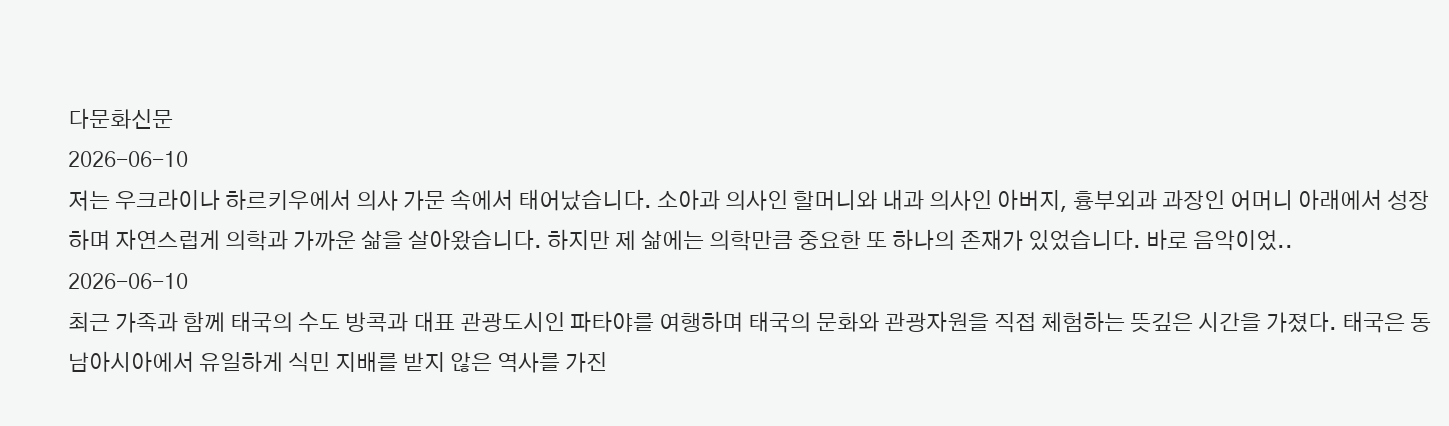다문화신문
2026-06-10
저는 우크라이나 하르키우에서 의사 가문 속에서 태어났습니다. 소아과 의사인 할머니와 내과 의사인 아버지, 흉부외과 과장인 어머니 아래에서 성장하며 자연스럽게 의학과 가까운 삶을 살아왔습니다. 하지만 제 삶에는 의학만큼 중요한 또 하나의 존재가 있었습니다. 바로 음악이었..
2026-06-10
최근 가족과 함께 태국의 수도 방콕과 대표 관광도시인 파타야를 여행하며 태국의 문화와 관광자원을 직접 체험하는 뜻깊은 시간을 가졌다. 태국은 동남아시아에서 유일하게 식민 지배를 받지 않은 역사를 가진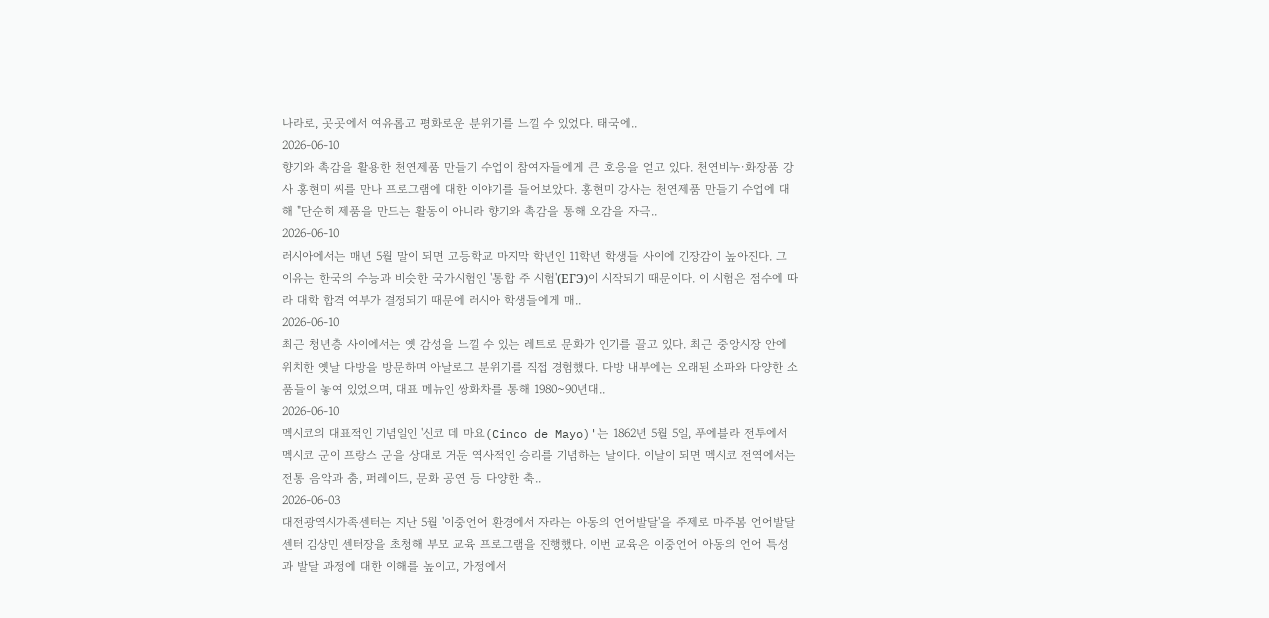나라로, 곳곳에서 여유롭고 평화로운 분위기를 느낄 수 있었다. 태국에..
2026-06-10
향기와 촉감을 활용한 천연제품 만들기 수업이 참여자들에게 큰 호응을 얻고 있다. 천연비누·화장품 강사 홍현미 씨를 만나 프로그램에 대한 이야기를 들어보았다. 홍현미 강사는 천연제품 만들기 수업에 대해 "단순히 제품을 만드는 활동이 아니라 향기와 촉감을 통해 오감을 자극..
2026-06-10
러시아에서는 매년 5월 말이 되면 고등학교 마지막 학년인 11학년 학생들 사이에 긴장감이 높아진다. 그 이유는 한국의 수능과 비슷한 국가시험인 '통합 주 시험'(ЕГЭ)이 시작되기 때문이다. 이 시험은 점수에 따라 대학 합격 여부가 결정되기 때문에 러시아 학생들에게 매..
2026-06-10
최근 청년층 사이에서는 옛 감성을 느낄 수 있는 레트로 문화가 인기를 끌고 있다. 최근 중앙시장 안에 위치한 옛날 다방을 방문하며 아날로그 분위기를 직접 경험했다. 다방 내부에는 오래된 소파와 다양한 소품들이 놓여 있었으며, 대표 메뉴인 쌍화차를 통해 1980~90년대..
2026-06-10
멕시코의 대표적인 기념일인 '신코 데 마요(Cinco de Mayo)'는 1862년 5월 5일, 푸에블라 전투에서 멕시코 군이 프랑스 군을 상대로 거둔 역사적인 승리를 기념하는 날이다. 이날이 되면 멕시코 전역에서는 전통 음악과 춤, 퍼레이드, 문화 공연 등 다양한 축..
2026-06-03
대전광역시가족센터는 지난 5월 '이중언어 환경에서 자라는 아동의 언어발달'을 주제로 마주봄 언어발달센터 김상민 센터장을 초청해 부모 교육 프로그램을 진행했다. 이번 교육은 이중언어 아동의 언어 특성과 발달 과정에 대한 이해를 높이고, 가정에서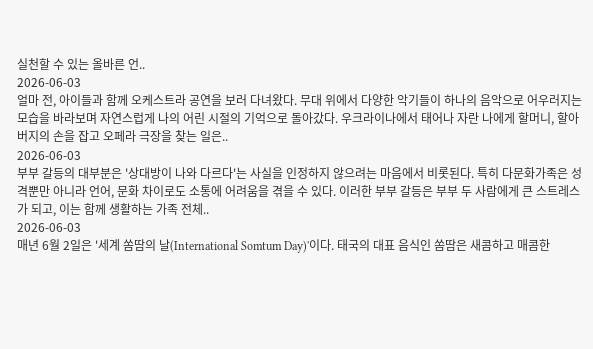실천할 수 있는 올바른 언..
2026-06-03
얼마 전, 아이들과 함께 오케스트라 공연을 보러 다녀왔다. 무대 위에서 다양한 악기들이 하나의 음악으로 어우러지는 모습을 바라보며 자연스럽게 나의 어린 시절의 기억으로 돌아갔다. 우크라이나에서 태어나 자란 나에게 할머니, 할아버지의 손을 잡고 오페라 극장을 찾는 일은..
2026-06-03
부부 갈등의 대부분은 '상대방이 나와 다르다'는 사실을 인정하지 않으려는 마음에서 비롯된다. 특히 다문화가족은 성격뿐만 아니라 언어, 문화 차이로도 소통에 어려움을 겪을 수 있다. 이러한 부부 갈등은 부부 두 사람에게 큰 스트레스가 되고, 이는 함께 생활하는 가족 전체..
2026-06-03
매년 6월 2일은 '세계 쏨땀의 날(International Somtum Day)'이다. 태국의 대표 음식인 쏨땀은 새콤하고 매콤한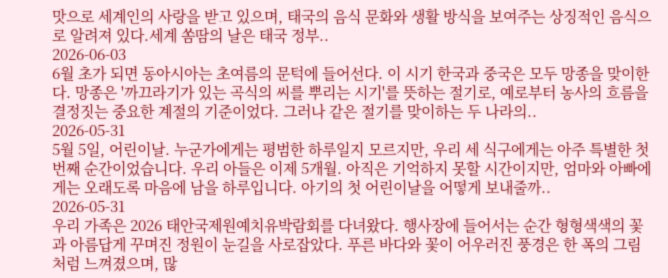맛으로 세계인의 사랑을 받고 있으며, 태국의 음식 문화와 생활 방식을 보여주는 상징적인 음식으로 알려져 있다.세계 쏨땀의 날은 태국 정부..
2026-06-03
6월 초가 되면 동아시아는 초여름의 문턱에 들어선다. 이 시기 한국과 중국은 모두 망종을 맞이한다. 망종은 '까끄라기가 있는 곡식의 씨를 뿌리는 시기'를 뜻하는 절기로, 예로부터 농사의 흐름을 결정짓는 중요한 계절의 기준이었다. 그러나 같은 절기를 맞이하는 두 나라의..
2026-05-31
5월 5일, 어린이날. 누군가에게는 평범한 하루일지 모르지만, 우리 세 식구에게는 아주 특별한 첫 번째 순간이었습니다. 우리 아들은 이제 5개월. 아직은 기억하지 못할 시간이지만, 엄마와 아빠에게는 오래도록 마음에 남을 하루입니다. 아기의 첫 어린이날을 어떻게 보내줄까..
2026-05-31
우리 가족은 2026 태안국제원예치유박람회를 다녀왔다. 행사장에 들어서는 순간 형형색색의 꽃과 아름답게 꾸며진 정원이 눈길을 사로잡았다. 푸른 바다와 꽃이 어우러진 풍경은 한 폭의 그림처럼 느껴졌으며, 많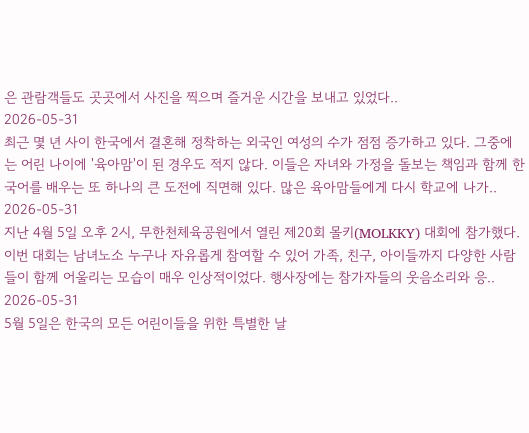은 관람객들도 곳곳에서 사진을 찍으며 즐거운 시간을 보내고 있었다..
2026-05-31
최근 몇 년 사이 한국에서 결혼해 정착하는 외국인 여성의 수가 점점 증가하고 있다. 그중에는 어린 나이에 '육아맘'이 된 경우도 적지 않다. 이들은 자녀와 가정을 돌보는 책임과 함께 한국어를 배우는 또 하나의 큰 도전에 직면해 있다. 많은 육아맘들에게 다시 학교에 나가..
2026-05-31
지난 4월 5일 오후 2시, 무한천체육공원에서 열린 제20회 몰키(MOLKKY) 대회에 참가했다. 이번 대회는 남녀노소 누구나 자유롭게 참여할 수 있어 가족, 친구, 아이들까지 다양한 사람들이 함께 어울리는 모습이 매우 인상적이었다. 행사장에는 참가자들의 웃음소리와 응..
2026-05-31
5월 5일은 한국의 모든 어린이들을 위한 특별한 날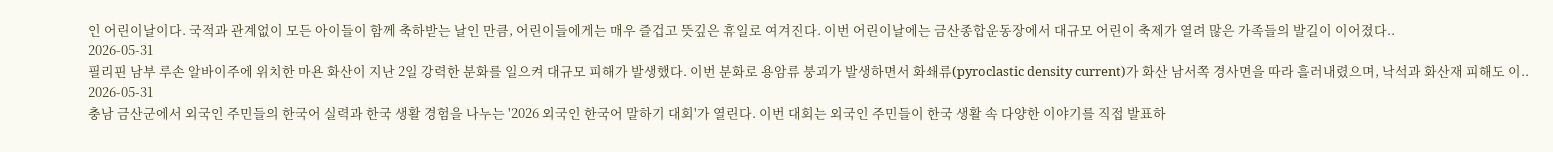인 어린이날이다. 국적과 관계없이 모든 아이들이 함께 축하받는 날인 만큼, 어린이들에게는 매우 즐겁고 뜻깊은 휴일로 여겨진다. 이번 어린이날에는 금산종합운동장에서 대규모 어린이 축제가 열려 많은 가족들의 발길이 이어졌다..
2026-05-31
필리핀 남부 루손 알바이주에 위치한 마욘 화산이 지난 2일 강력한 분화를 일으켜 대규모 피해가 발생했다. 이번 분화로 용암류 붕괴가 발생하면서 화쇄류(pyroclastic density current)가 화산 남서쪽 경사면을 따라 흘러내렸으며, 낙석과 화산재 피해도 이..
2026-05-31
충남 금산군에서 외국인 주민들의 한국어 실력과 한국 생활 경험을 나누는 '2026 외국인 한국어 말하기 대회'가 열린다. 이번 대회는 외국인 주민들이 한국 생활 속 다양한 이야기를 직접 발표하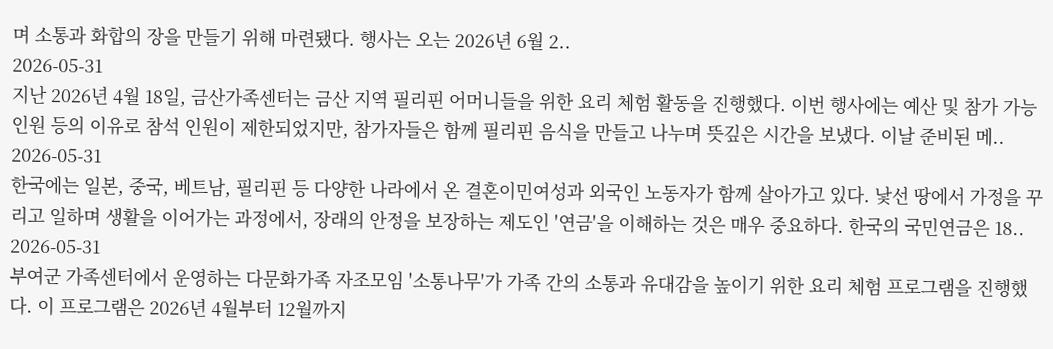며 소통과 화합의 장을 만들기 위해 마련됐다. 행사는 오는 2026년 6월 2..
2026-05-31
지난 2026년 4월 18일, 금산가족센터는 금산 지역 필리핀 어머니들을 위한 요리 체험 활동을 진행했다. 이번 행사에는 예산 및 참가 가능 인원 등의 이유로 참석 인원이 제한되었지만, 참가자들은 함께 필리핀 음식을 만들고 나누며 뜻깊은 시간을 보냈다. 이날 준비된 메..
2026-05-31
한국에는 일본, 중국, 베트남, 필리핀 등 다양한 나라에서 온 결혼이민여성과 외국인 노동자가 함께 살아가고 있다. 낯선 땅에서 가정을 꾸리고 일하며 생활을 이어가는 과정에서, 장래의 안정을 보장하는 제도인 '연금'을 이해하는 것은 매우 중요하다. 한국의 국민연금은 18..
2026-05-31
부여군 가족센터에서 운영하는 다문화가족 자조모임 '소통나무'가 가족 간의 소통과 유대감을 높이기 위한 요리 체험 프로그램을 진행했다. 이 프로그램은 2026년 4월부터 12월까지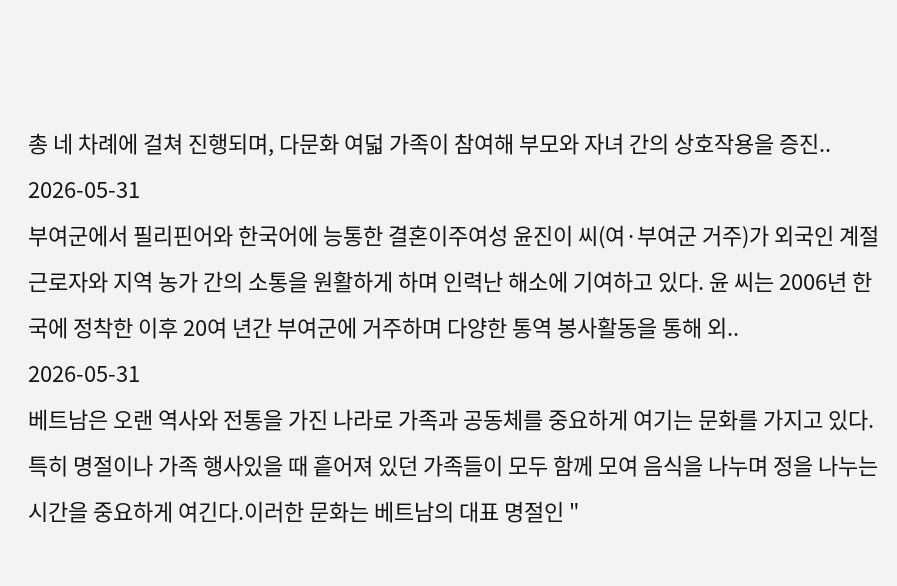총 네 차례에 걸쳐 진행되며, 다문화 여덟 가족이 참여해 부모와 자녀 간의 상호작용을 증진..
2026-05-31
부여군에서 필리핀어와 한국어에 능통한 결혼이주여성 윤진이 씨(여·부여군 거주)가 외국인 계절근로자와 지역 농가 간의 소통을 원활하게 하며 인력난 해소에 기여하고 있다. 윤 씨는 2006년 한국에 정착한 이후 20여 년간 부여군에 거주하며 다양한 통역 봉사활동을 통해 외..
2026-05-31
베트남은 오랜 역사와 전통을 가진 나라로 가족과 공동체를 중요하게 여기는 문화를 가지고 있다. 특히 명절이나 가족 행사있을 때 흩어져 있던 가족들이 모두 함께 모여 음식을 나누며 정을 나누는 시간을 중요하게 여긴다.이러한 문화는 베트남의 대표 명절인 "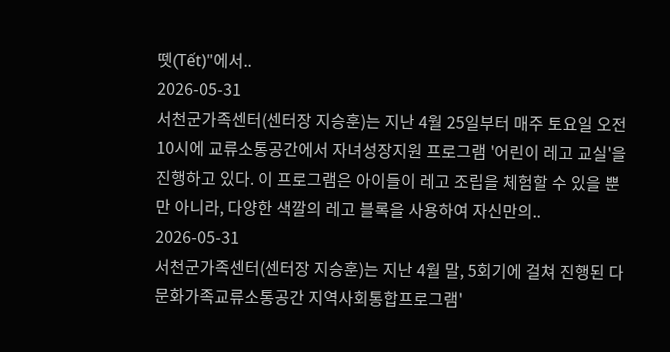뗏(Tết)"에서..
2026-05-31
서천군가족센터(센터장 지승훈)는 지난 4월 25일부터 매주 토요일 오전 10시에 교류소통공간에서 자녀성장지원 프로그램 '어린이 레고 교실'을 진행하고 있다. 이 프로그램은 아이들이 레고 조립을 체험할 수 있을 뿐만 아니라, 다양한 색깔의 레고 블록을 사용하여 자신만의..
2026-05-31
서천군가족센터(센터장 지승훈)는 지난 4월 말, 5회기에 걸쳐 진행된 다문화가족교류소통공간 지역사회통합프로그램'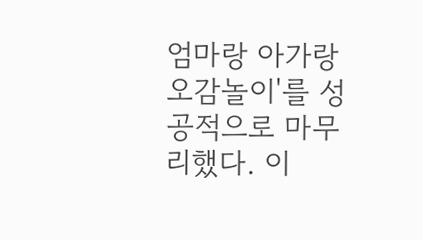엄마랑 아가랑 오감놀이'를 성공적으로 마무리했다. 이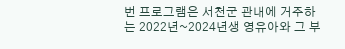번 프로그램은 서천군 관내에 거주하는 2022년~2024년생 영유아와 그 부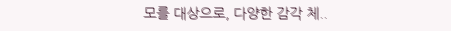모를 대상으로, 다양한 감각 체..